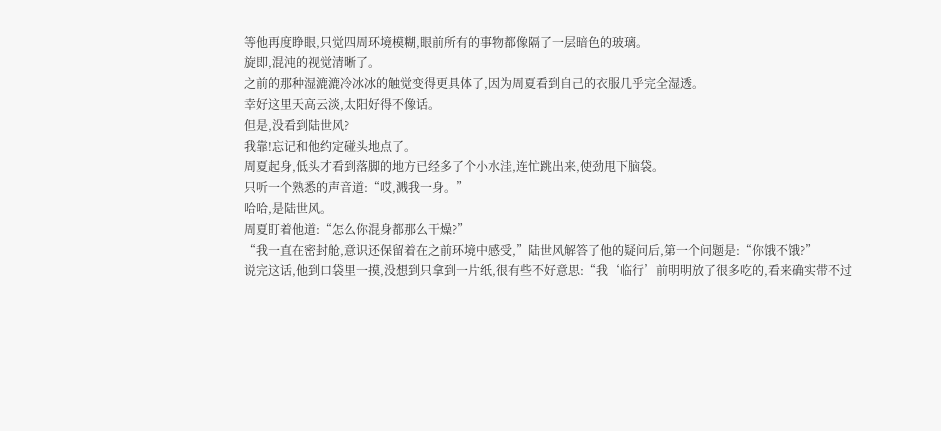等他再度睁眼,只觉四周环境模糊,眼前所有的事物都像隔了一层暗色的玻璃。
旋即,混沌的视觉清晰了。
之前的那种湿漉漉冷冰冰的触觉变得更具体了,因为周夏看到自己的衣服几乎完全湿透。
幸好这里天高云淡,太阳好得不像话。
但是,没看到陆世风?
我靠!忘记和他约定碰头地点了。
周夏起身,低头才看到落脚的地方已经多了个小水洼,连忙跳出来,使劲甩下脑袋。
只听一个熟悉的声音道:“哎,溅我一身。”
哈哈,是陆世风。
周夏盯着他道:“怎么你混身都那么干燥?”
“我一直在密封舱,意识还保留着在之前环境中感受,”陆世风解答了他的疑问后,第一个问题是:“你饿不饿?”
说完这话,他到口袋里一摸,没想到只拿到一片纸,很有些不好意思:“我‘临行’前明明放了很多吃的,看来确实带不过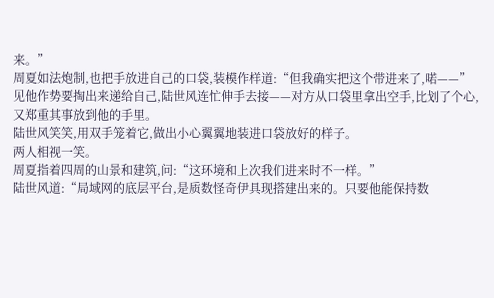来。”
周夏如法炮制,也把手放进自己的口袋,装模作样道:“但我确实把这个带进来了,喏——”
见他作势要掏出来递给自己,陆世风连忙伸手去接——对方从口袋里拿出空手,比划了个心,又郑重其事放到他的手里。
陆世风笑笑,用双手笼着它,做出小心翼翼地装进口袋放好的样子。
两人相视一笑。
周夏指着四周的山景和建筑,问:“这环境和上次我们进来时不一样。”
陆世风道:“局域网的底层平台,是质数怪奇伊具现搭建出来的。只要他能保持数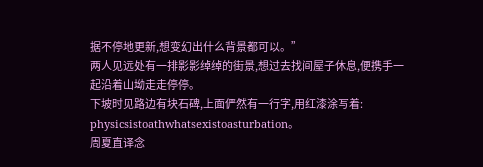据不停地更新,想变幻出什么背景都可以。”
两人见远处有一排影影绰绰的街景,想过去找间屋子休息,便携手一起沿着山坳走走停停。
下坡时见路边有块石碑,上面俨然有一行字,用红漆涂写着:
physicsistoathwhatsexistoasturbation。
周夏直译念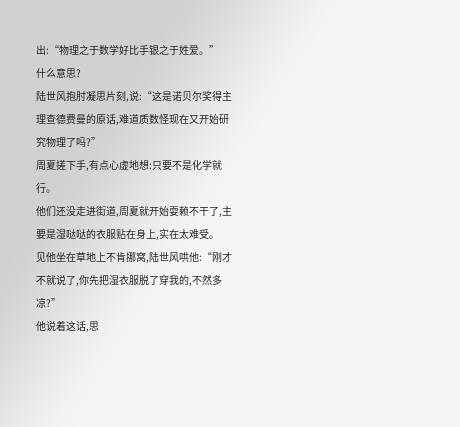出:“物理之于数学好比手银之于姓爱。”
什么意思?
陆世风抱肘凝思片刻,说:“这是诺贝尔奖得主理查德费曼的原话,难道质数怪现在又开始研究物理了吗?”
周夏搓下手,有点心虚地想:只要不是化学就行。
他们还没走进街道,周夏就开始耍赖不干了,主要是湿哒哒的衣服贴在身上,实在太难受。
见他坐在草地上不肯挪窝,陆世风哄他:“刚才不就说了,你先把湿衣服脱了穿我的,不然多凉?”
他说着这话,思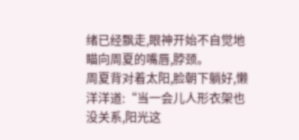绪已经飘走,眼神开始不自觉地瞄向周夏的嘴唇,脖颈。
周夏背对着太阳,脸朝下躺好,懒洋洋道:“当一会儿人形衣架也没关系,阳光这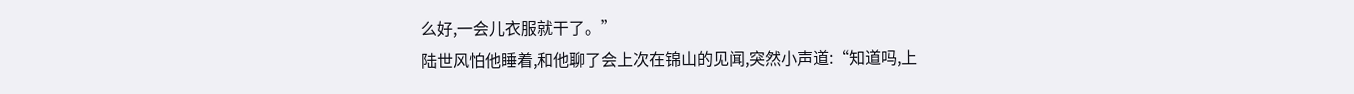么好,一会儿衣服就干了。”
陆世风怕他睡着,和他聊了会上次在锦山的见闻,突然小声道:“知道吗,上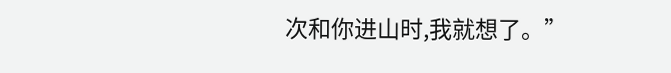次和你进山时,我就想了。”